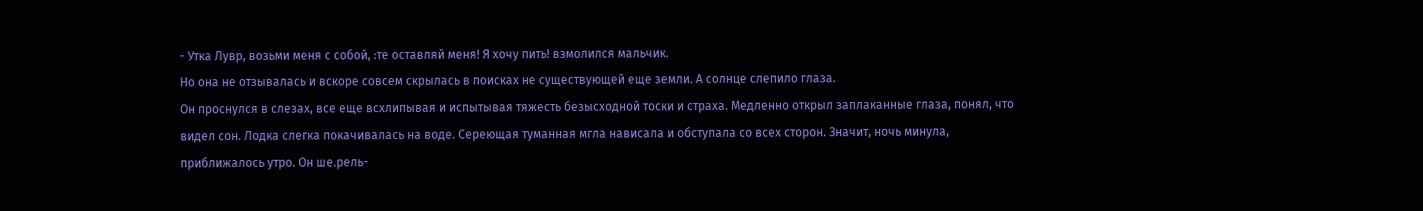- Утка Лувр, возьми меня с собой, :те оставляй меня! Я хочу пить! взмолился мальчик.
Но она не отзывалась и вскоре совсем скрылась в поисках не существующей еще земли. А солнце слепило глаза.
Он проснулся в слезах, все еще всхлипывая и испытывая тяжесть безысходной тоски и страха. Медленно открыл заплаканные глаза, понял, что видел сон. Лодка слегка покачивалась на воде. Сереющая туманная мгла нависала и обступала со всех сторон. Значит, ночь минула, приближалось утро. Он ше.рель-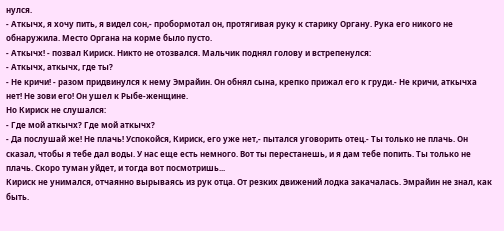нулся.
- Аткычх, я хочу пить, я видел сон,- пробормотал он, протягивая руку к старику Органу. Рука его никого не обнаружила. Место Органа на корме было пусто.
- Аткычх! - позвал Кириск. Никто не отозвался. Мальчик поднял голову и встрепенулся:
- Аткычх, аткычх, где ты?
- Не кричи! - разом придвинулся к нему Эмрайин. Он обнял сына, крепко прижал его к груди.- Не кричи, аткычха нет! Не зови его! Он ушел к Рыбе-женщине.
Но Кириск не слушался:
- Где мой аткычх? Где мой аткычх?
- Да послушай же! Не плачь! Успокойся, Кириск, его уже нет,- пытался уговорить отец.- Ты только не плачь. Он сказал, чтобы я тебе дал воды. У нас еще есть немного. Вот ты перестанешь, и я дам тебе попить. Ты только не плачь. Скоро туман уйдет, и тогда вот посмотришь...
Кириск не унимался, отчаянно вырываясь из рук отца. От резких движений лодка закачалась. Эмрайин не знал, как быть.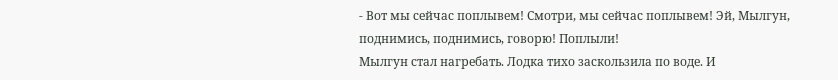- Вот мы сейчас поплывем! Смотри, мы сейчас поплывем! Эй, Мылгун, поднимись, поднимись, говорю! Поплыли!
Мылгун стал нагребать. Лодка тихо заскользила по воде. И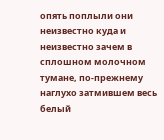опять поплыли они неизвестно куда и неизвестно зачем в сплошном молочном тумане, по-прежнему наглухо затмившем весь белый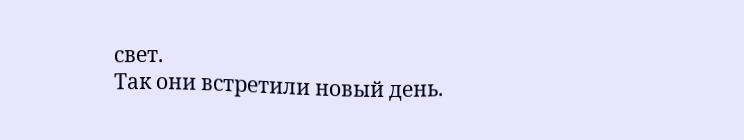свет.
Так они встретили новый день.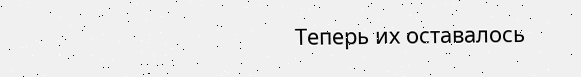Теперь их оставалось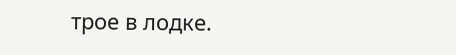трое в лодке.